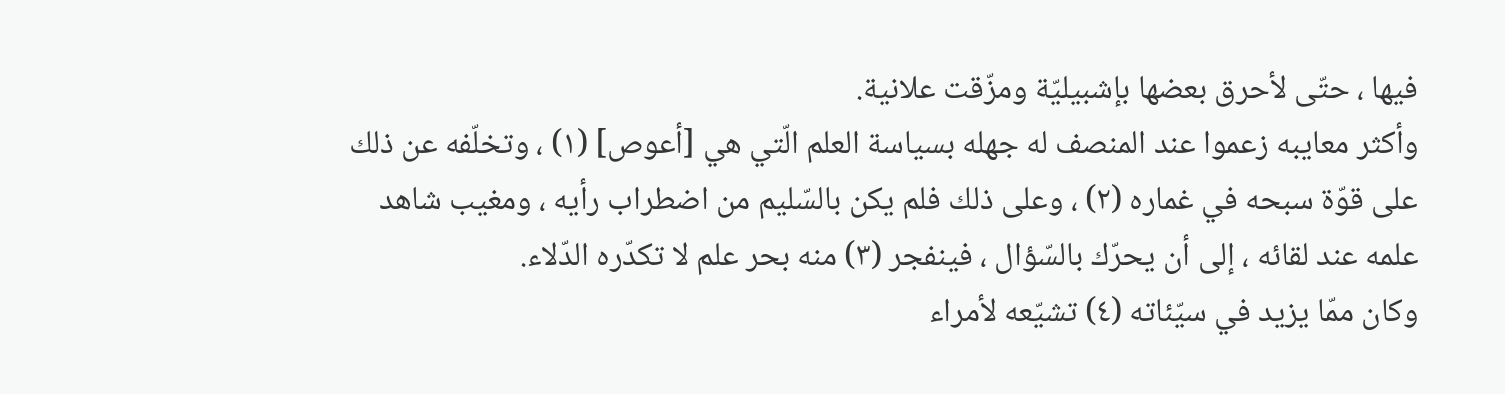فيها ، حتّى لأحرق بعضها بإشبيليّة ومزّقت علانية.
وأكثر معايبه زعموا عند المنصف له جهله بسياسة العلم الّتي هي [أعوص] (١) ، وتخلّفه عن ذلك على قوّة سبحه في غماره (٢) ، وعلى ذلك فلم يكن بالسّليم من اضطراب رأيه ، ومغيب شاهد علمه عند لقائه ، إلى أن يحرّك بالسّؤال ، فينفجر (٣) منه بحر علم لا تكدّره الدّلاء.
وكان ممّا يزيد في سيّئاته (٤) تشيّعه لأمراء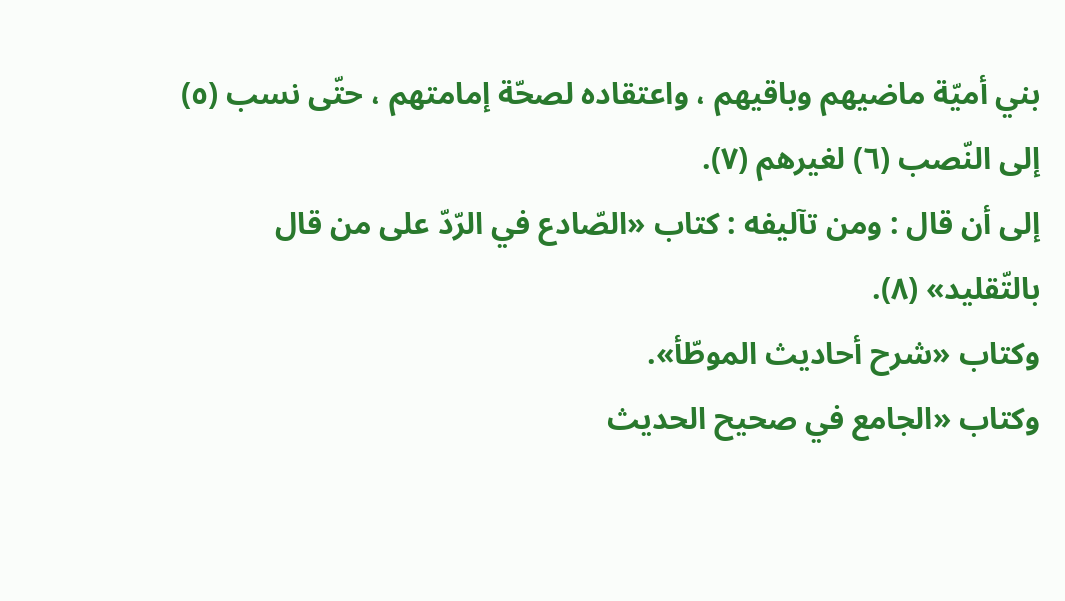بني أميّة ماضيهم وباقيهم ، واعتقاده لصحّة إمامتهم ، حتّى نسب (٥) إلى النّصب (٦) لغيرهم (٧).
إلى أن قال : ومن تآليفه : كتاب «الصّادع في الرّدّ على من قال بالتّقليد» (٨).
وكتاب «شرح أحاديث الموطّأ».
وكتاب «الجامع في صحيح الحديث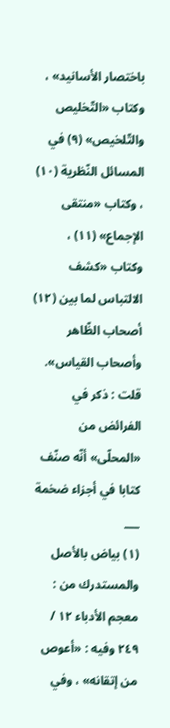باختصار الأسانيد» ، وكتاب «التّخليص والتّلخيص» (٩) في المسائل النّظرية (١٠) ، وكتاب «منتقى الإجماع» (١١) ، وكتاب «كشف الالتباس لما بين (١٢) أصحاب الظّاهر وأصحاب القياس».
قلت : ذكر في الفرائض من «المحلّى» أنّه صنّف كتابا في أجزاء ضخمة
___
(١) بياض بالأصل والمستدرك من : معجم الأدباء ١٢ / ٢٤٩ وفيه : «أعوص من إتقانه» ، وفي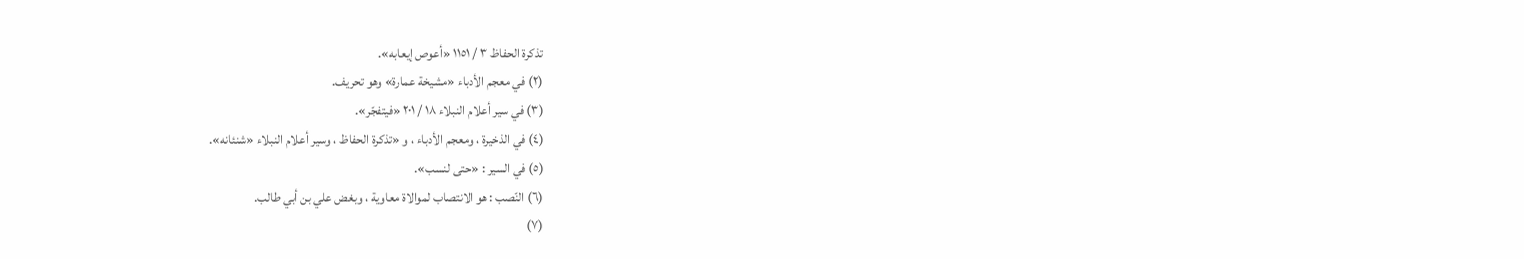تذكرة الحفاظ ٣ / ١١٥١ «أعوص إيعابه».
(٢) في معجم الأدباء «مشيخة عمارة» وهو تحريف.
(٣) في سير أعلام النبلاء ١٨ / ٢٠١ «فيتفجّر».
(٤) في الذخيرة ، ومعجم الأدباء ، و «تذكرة الحفاظ ، وسير أعلام النبلاء «شنئانه».
(٥) في السير : «حتى لنسب».
(٦) النّصب : هو الانتصاب لموالاة معاوية ، وبغض علي بن أبي طالب.
(٧)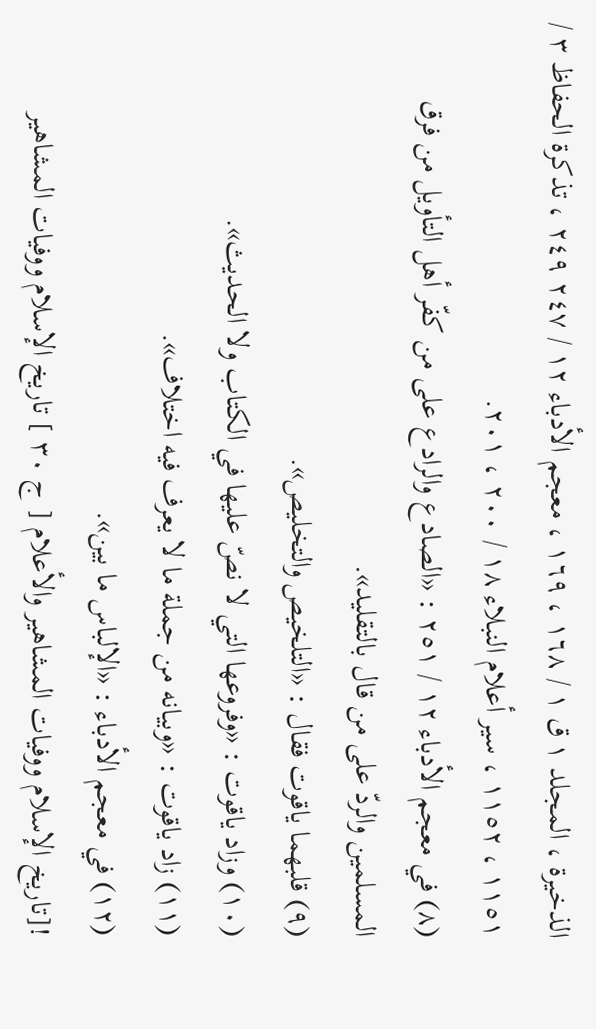الذخيرة ، المجلد ١ ق ١ / ١٦٨ ، ١٦٩ ، معجم الأدباء ١٢ / ٢٤٧ ٢٤٩ ، تذكرة الحفاظ ٣ / ١١٥١ ، ١١٥٢ ، سير أعلام النبلاء ١٨ / ٢٠٠ ، ٢٠١.
(٨) في معجم الأدباء ١٢ / ٢٥١ : «الصادع والرادع على من كفّر أهل التأويل من فرق المسلمين والردّ على من قال بالتقليد».
(٩) قلبهما ياقوت فقال : «التلخيص والتخليص».
(١٠) وزاد ياقوت : «وفروعها التي لا نصّ عليها في الكتاب ولا الحديث».
(١١) زاد ياقوت : «وبيانه من جملة ما لا يعرف فيه اختلاف».
(١٢) في معجم الأدباء : «الإلباس ما بين».
![تاريخ الإسلام ووفيات المشاهير والأعلام [ ج ٣٠ ] تاريخ الإسلام ووفيات المشاهير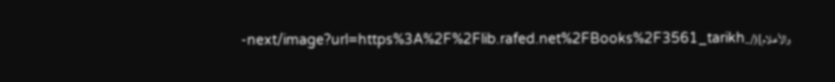والأعلام](/_next/image?url=https%3A%2F%2Flib.rafed.net%2FBooks%2F3561_tarikh-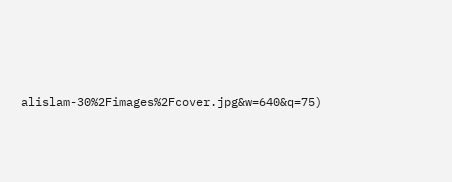alislam-30%2Fimages%2Fcover.jpg&w=640&q=75)